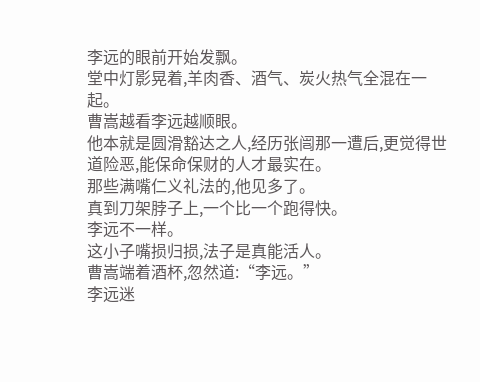李远的眼前开始发飘。
堂中灯影晃着,羊肉香、酒气、炭火热气全混在一起。
曹嵩越看李远越顺眼。
他本就是圆滑豁达之人,经历张闿那一遭后,更觉得世道险恶,能保命保财的人才最实在。
那些满嘴仁义礼法的,他见多了。
真到刀架脖子上,一个比一个跑得快。
李远不一样。
这小子嘴损归损,法子是真能活人。
曹嵩端着酒杯,忽然道:“李远。”
李远迷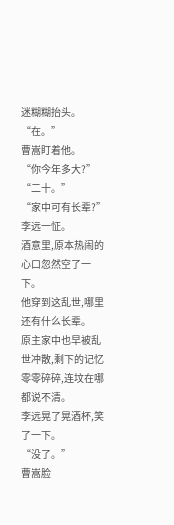迷糊糊抬头。
“在。”
曹嵩盯着他。
“你今年多大?”
“二十。”
“家中可有长辈?”
李远一怔。
酒意里,原本热闹的心口忽然空了一下。
他穿到这乱世,哪里还有什么长辈。
原主家中也早被乱世冲散,剩下的记忆零零碎碎,连坟在哪都说不清。
李远晃了晃酒杯,笑了一下。
“没了。”
曹嵩脸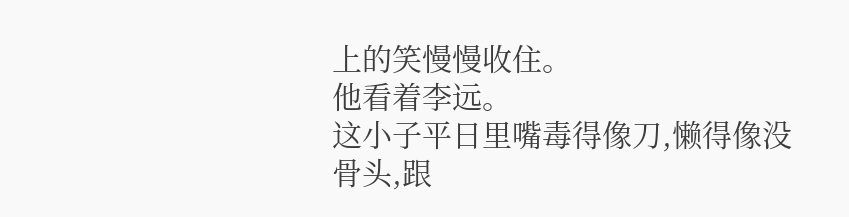上的笑慢慢收住。
他看着李远。
这小子平日里嘴毒得像刀,懒得像没骨头,跟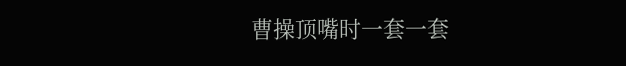曹操顶嘴时一套一套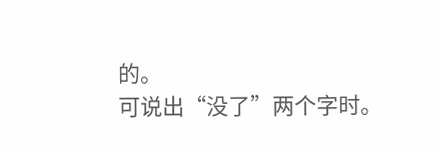的。
可说出“没了”两个字时。